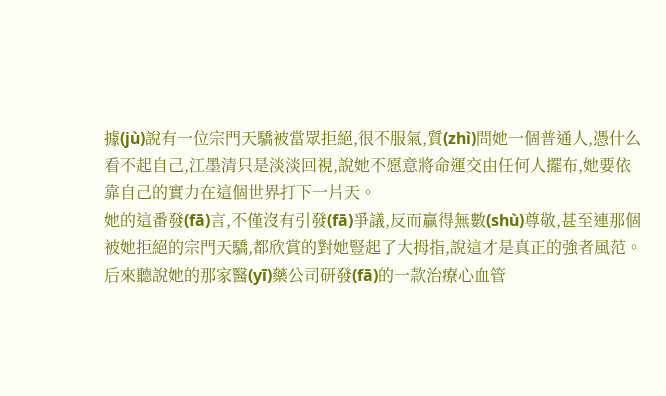據(jù)說有一位宗門天驕被當眾拒絕,很不服氣,質(zhì)問她一個普通人,憑什么看不起自己,江墨清只是淡淡回視,說她不愿意將命運交由任何人擺布,她要依靠自己的實力在這個世界打下一片天。
她的這番發(fā)言,不僅沒有引發(fā)爭議,反而贏得無數(shù)尊敬,甚至連那個被她拒絕的宗門天驕,都欣賞的對她豎起了大拇指,說這才是真正的強者風范。
后來聽說她的那家醫(yī)藥公司研發(fā)的一款治療心血管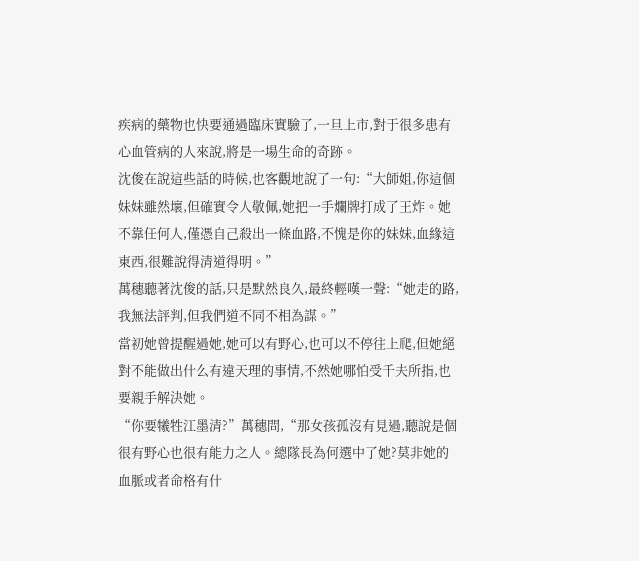疾病的藥物也快要通過臨床實驗了,一旦上市,對于很多患有心血管病的人來說,將是一場生命的奇跡。
沈俊在說這些話的時候,也客觀地說了一句:“大師姐,你這個妹妹雖然壞,但確實令人敬佩,她把一手爛牌打成了王炸。她不靠任何人,僅憑自己殺出一條血路,不愧是你的妹妹,血緣這東西,很難說得清道得明。”
萬穗聽著沈俊的話,只是默然良久,最終輕嘆一聲:“她走的路,我無法評判,但我們道不同不相為謀。”
當初她曾提醒過她,她可以有野心,也可以不停往上爬,但她絕對不能做出什么有違天理的事情,不然她哪怕受千夫所指,也要親手解決她。
“你要犧牲江墨清?”萬穗問,“那女孩孤沒有見過,聽說是個很有野心也很有能力之人。總隊長為何選中了她?莫非她的血脈或者命格有什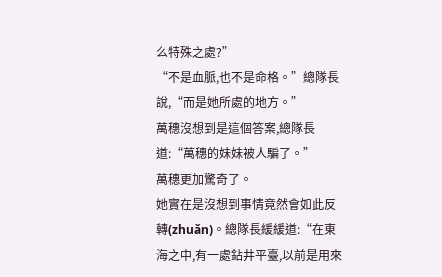么特殊之處?”
“不是血脈,也不是命格。”總隊長說,“而是她所處的地方。”
萬穗沒想到是這個答案,總隊長道:“萬穗的妹妹被人騙了。”
萬穗更加驚奇了。
她實在是沒想到事情竟然會如此反轉(zhuǎn)。總隊長緩緩道:“在東海之中,有一處鉆井平臺,以前是用來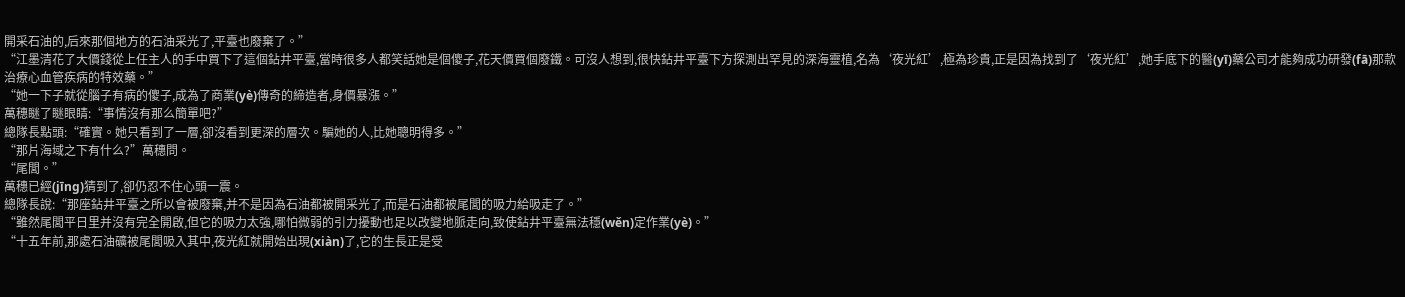開采石油的,后來那個地方的石油采光了,平臺也廢棄了。”
“江墨清花了大價錢從上任主人的手中買下了這個鉆井平臺,當時很多人都笑話她是個傻子,花天價買個廢鐵。可沒人想到,很快鉆井平臺下方探測出罕見的深海靈植,名為‘夜光紅’,極為珍貴,正是因為找到了‘夜光紅’,她手底下的醫(yī)藥公司才能夠成功研發(fā)那款治療心血管疾病的特效藥。”
“她一下子就從腦子有病的傻子,成為了商業(yè)傳奇的締造者,身價暴漲。”
萬穗瞇了瞇眼睛:“事情沒有那么簡單吧?”
總隊長點頭:“確實。她只看到了一層,卻沒看到更深的層次。騙她的人,比她聰明得多。”
“那片海域之下有什么?”萬穗問。
“尾閭。”
萬穗已經(jīng)猜到了,卻仍忍不住心頭一震。
總隊長說:“那座鉆井平臺之所以會被廢棄,并不是因為石油都被開采光了,而是石油都被尾閭的吸力給吸走了。”
“雖然尾閭平日里并沒有完全開啟,但它的吸力太強,哪怕微弱的引力擾動也足以改變地脈走向,致使鉆井平臺無法穩(wěn)定作業(yè)。”
“十五年前,那處石油礦被尾閭吸入其中,夜光紅就開始出現(xiàn)了,它的生長正是受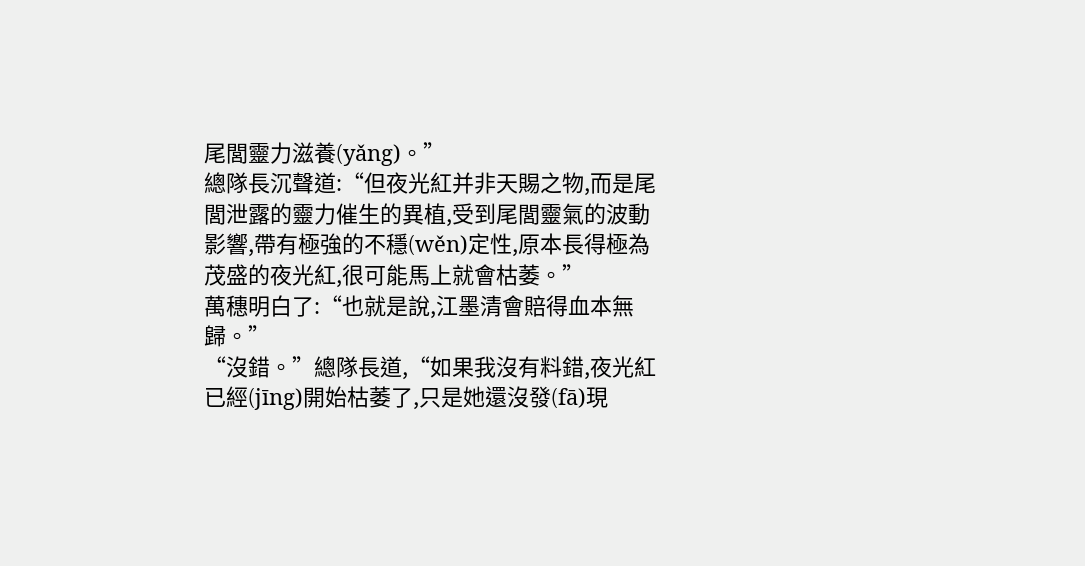尾閭靈力滋養(yǎng)。”
總隊長沉聲道:“但夜光紅并非天賜之物,而是尾閭泄露的靈力催生的異植,受到尾閭靈氣的波動影響,帶有極強的不穩(wěn)定性,原本長得極為茂盛的夜光紅,很可能馬上就會枯萎。”
萬穗明白了:“也就是說,江墨清會賠得血本無歸。”
“沒錯。”總隊長道,“如果我沒有料錯,夜光紅已經(jīng)開始枯萎了,只是她還沒發(fā)現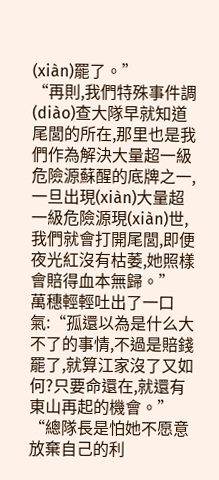(xiàn)罷了。”
“再則,我們特殊事件調(diào)查大隊早就知道尾閭的所在,那里也是我們作為解決大量超一級危險源蘇醒的底牌之一,一旦出現(xiàn)大量超一級危險源現(xiàn)世,我們就會打開尾閭,即便夜光紅沒有枯萎,她照樣會賠得血本無歸。”
萬穗輕輕吐出了一口氣:“孤還以為是什么大不了的事情,不過是賠錢罷了,就算江家沒了又如何?只要命還在,就還有東山再起的機會。”
“總隊長是怕她不愿意放棄自己的利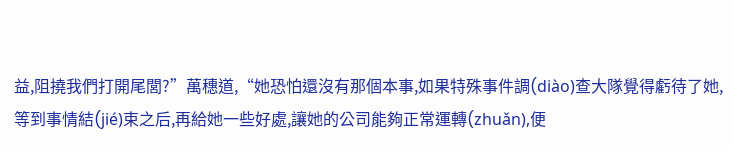益,阻撓我們打開尾閭?”萬穗道,“她恐怕還沒有那個本事,如果特殊事件調(diào)查大隊覺得虧待了她,等到事情結(jié)束之后,再給她一些好處,讓她的公司能夠正常運轉(zhuǎn),便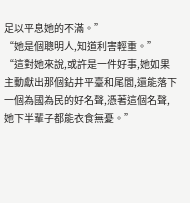足以平息她的不滿。”
“她是個聰明人,知道利害輕重。”
“這對她來說,或許是一件好事,她如果主動獻出那個鉆井平臺和尾閭,還能落下一個為國為民的好名聲,憑著這個名聲,她下半輩子都能衣食無憂。”